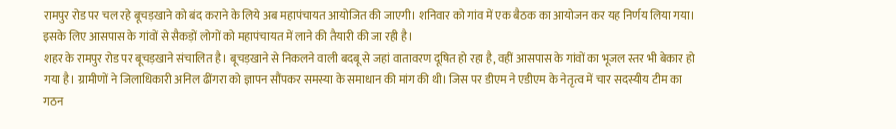रामपुर रोड पर चल रहे बूचड़खाने को बंद कराने के लिये अब महापंचायत आयोजित की जाएगी। शनिवार को गांव में एक बैठक का आयोजन कर यह निर्णय लिया गया। इसके लिए आसपास के गांवों से सैकड़ों लोगों को महापंचायत में लाने की तैयारी की जा रही है।
शहर के रामपुर रोड पर बूचड़खाने संचालित है। बूचड़खाने से निकलने वाली बदबू से जहां वातावरण दूषित हो रहा है, वहीं आसपास के गांवों का भूजल स्तर भी बेकार हो गया है। ग्रामीणों ने जिलाधिकारी अनिल ढींगरा को ज्ञापन सौंपकर समस्या के समाधान की मांग की थी। जिस पर डीएम ने एडीएम के नेतृत्व में चार सदस्यीय टीम का गठन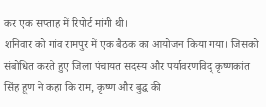कर एक सप्ताह में रिपोर्ट मांगी थी।
शनिवार को गांव रामपुर में एक बैठक का आयोजन किया गया। जिसको संबोधित करते हुए जिला पंचायत सदस्य और पर्यावरणविद् कृष्णकांत सिंह हूण ने कहा कि राम, कृष्ण और बुद्ध की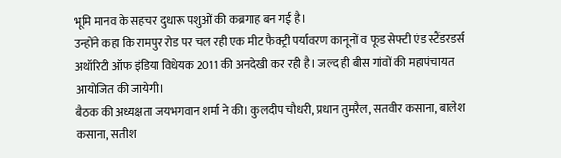भूमि मानव के सहचर दुधारू पशुओं की कब्रगाह बन गई है।
उन्होंने कहा कि रामपुर रोड पर चल रही एक मीट फैक्ट्री पर्यावरण कानूनों व फूड सेफ्टी एंड स्टैंडरडर्स अथॉरिटी ऑफ इंडिया विधेयक 2011 की अनदेखी कर रही है। जल्द ही बीस गांवों की महापंचायत आयोजित की जायेगी।
बैठक की अध्यक्षता जयभगवान शर्मा ने की। कुलदीप चौधरी, प्रधान तुमरैल, सतवीर कसाना, बालेश कसाना, सतीश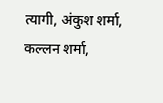त्यागी, अंकुश शर्मा, कल्लन शर्मा,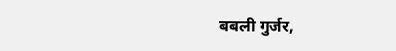बबली गुर्जर,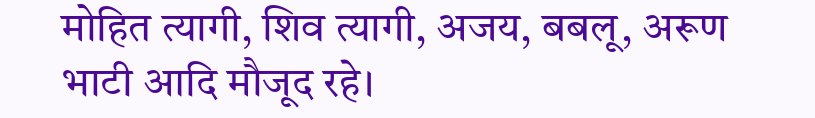मोहित त्यागी, शिव त्यागी, अजय, बबलू, अरूण भाटी आदि मौजूद रहे।